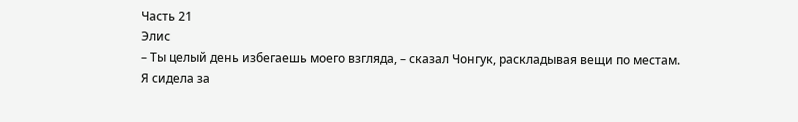Часть 21
Элис
– Ты целый день избегаешь моего взгляда, – сказал Чонгук, раскладывая вещи по местам.
Я сидела за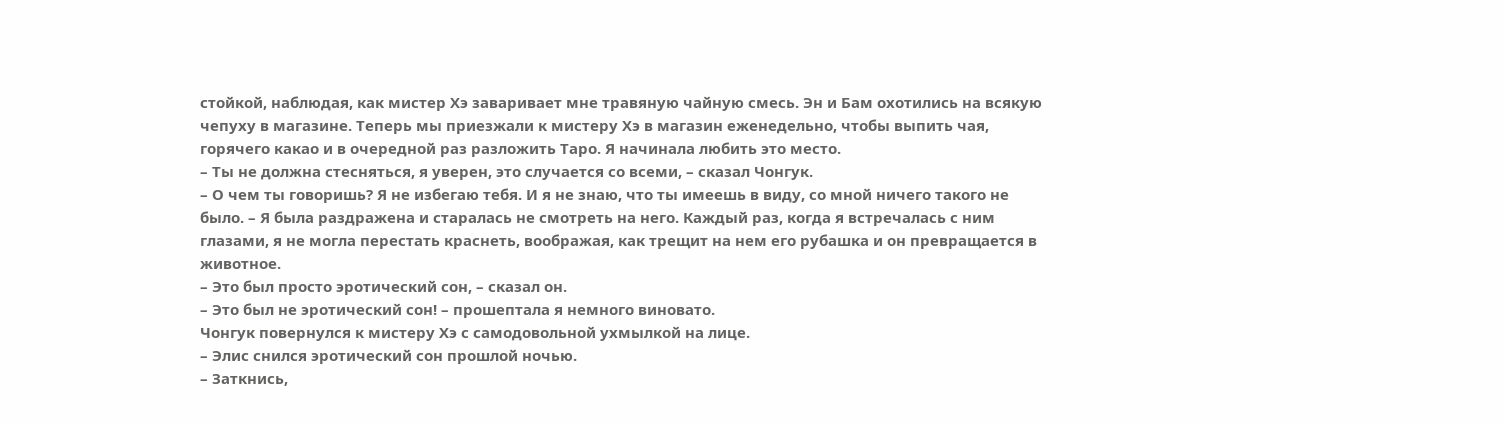стойкой, наблюдая, как мистер Хэ заваривает мне травяную чайную смесь. Эн и Бам охотились на всякую чепуху в магазине. Теперь мы приезжали к мистеру Хэ в магазин еженедельно, чтобы выпить чая, горячего какао и в очередной раз разложить Таро. Я начинала любить это место.
– Ты не должна стесняться, я уверен, это случается со всеми, – сказал Чонгук.
– О чем ты говоришь? Я не избегаю тебя. И я не знаю, что ты имеешь в виду, со мной ничего такого не было. – Я была раздражена и старалась не смотреть на него. Каждый раз, когда я встречалась с ним глазами, я не могла перестать краснеть, воображая, как трещит на нем его рубашка и он превращается в животное.
– Это был просто эротический сон, – сказал он.
– Это был не эротический сон! – прошептала я немного виновато.
Чонгук повернулся к мистеру Хэ с самодовольной ухмылкой на лице.
– Элис снился эротический сон прошлой ночью.
– Заткнись,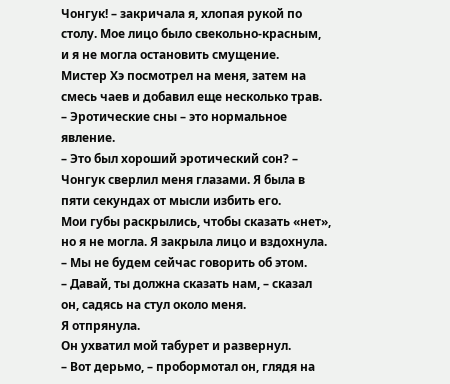Чонгук! – закричала я, хлопая рукой по столу. Мое лицо было свекольно-красным, и я не могла остановить смущение.
Мистер Хэ посмотрел на меня, затем на смесь чаев и добавил еще несколько трав.
– Эротические сны – это нормальное явление.
– Это был хороший эротический сон? – Чонгук сверлил меня глазами. Я была в пяти секундах от мысли избить его.
Мои губы раскрылись, чтобы сказать «нет», но я не могла. Я закрыла лицо и вздохнула.
– Мы не будем сейчас говорить об этом.
– Давай, ты должна сказать нам, – сказал он, садясь на стул около меня.
Я отпрянула.
Он ухватил мой табурет и развернул.
– Вот дерьмо, – пробормотал он, глядя на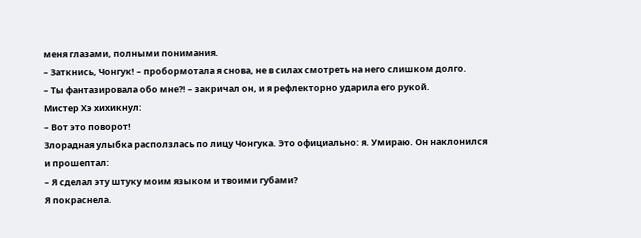меня глазами, полными понимания.
– Заткнись, Чонгук! – пробормотала я снова, не в силах смотреть на него слишком долго.
– Ты фантазировала обо мне?! – закричал он, и я рефлекторно ударила его рукой.
Мистер Хэ хихикнул:
– Вот это поворот!
Злорадная улыбка расползлась по лицу Чонгука. Это официально: я. Умираю. Он наклонился и прошептал:
– Я сделал эту штуку моим языком и твоими губами?
Я покраснела.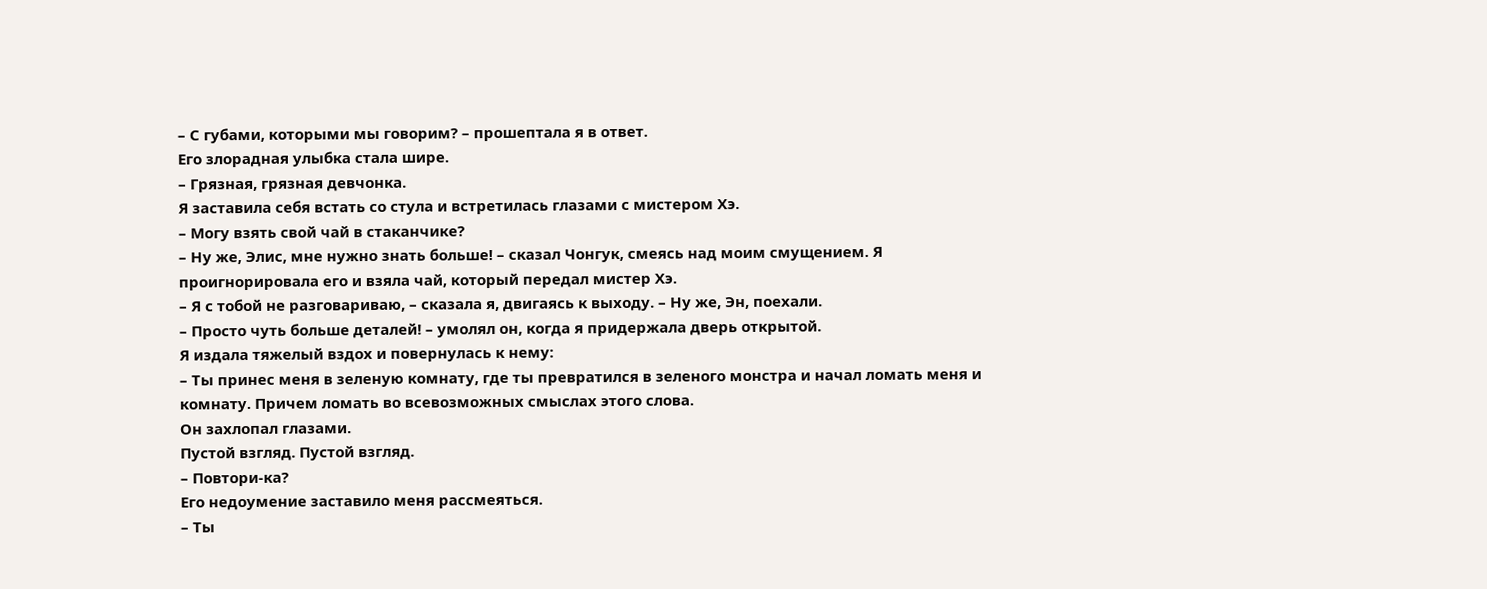– С губами, которыми мы говорим? – прошептала я в ответ.
Его злорадная улыбка стала шире.
– Грязная, грязная девчонка.
Я заставила себя встать со стула и встретилась глазами с мистером Хэ.
– Могу взять свой чай в стаканчике?
– Ну же, Элис, мне нужно знать больше! – сказал Чонгук, смеясь над моим смущением. Я проигнорировала его и взяла чай, который передал мистер Хэ.
– Я с тобой не разговариваю, – сказала я, двигаясь к выходу. – Ну же, Эн, поехали.
– Просто чуть больше деталей! – умолял он, когда я придержала дверь открытой.
Я издала тяжелый вздох и повернулась к нему:
– Ты принес меня в зеленую комнату, где ты превратился в зеленого монстра и начал ломать меня и комнату. Причем ломать во всевозможных смыслах этого слова.
Он захлопал глазами.
Пустой взгляд. Пустой взгляд.
– Повтори-ка?
Его недоумение заставило меня рассмеяться.
– Ты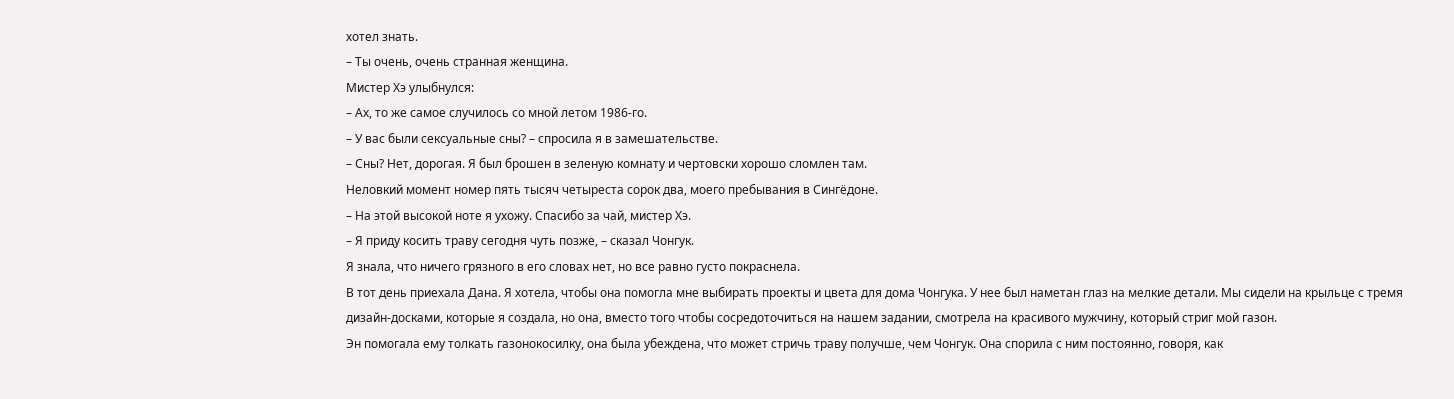хотел знать.
– Ты очень, очень странная женщина.
Мистер Хэ улыбнулся:
– Ах, то же самое случилось со мной летом 1986-го.
– У вас были сексуальные сны? – спросила я в замешательстве.
– Сны? Нет, дорогая. Я был брошен в зеленую комнату и чертовски хорошо сломлен там.
Неловкий момент номер пять тысяч четыреста сорок два, моего пребывания в Сингёдоне.
– На этой высокой ноте я ухожу. Спасибо за чай, мистер Хэ.
– Я приду косить траву сегодня чуть позже, – сказал Чонгук.
Я знала, что ничего грязного в его словах нет, но все равно густо покраснела.
В тот день приехала Дана. Я хотела, чтобы она помогла мне выбирать проекты и цвета для дома Чонгука. У нее был наметан глаз на мелкие детали. Мы сидели на крыльце с тремя дизайн-досками, которые я создала, но она, вместо того чтобы сосредоточиться на нашем задании, смотрела на красивого мужчину, который стриг мой газон.
Эн помогала ему толкать газонокосилку, она была убеждена, что может стричь траву получше, чем Чонгук. Она спорила с ним постоянно, говоря, как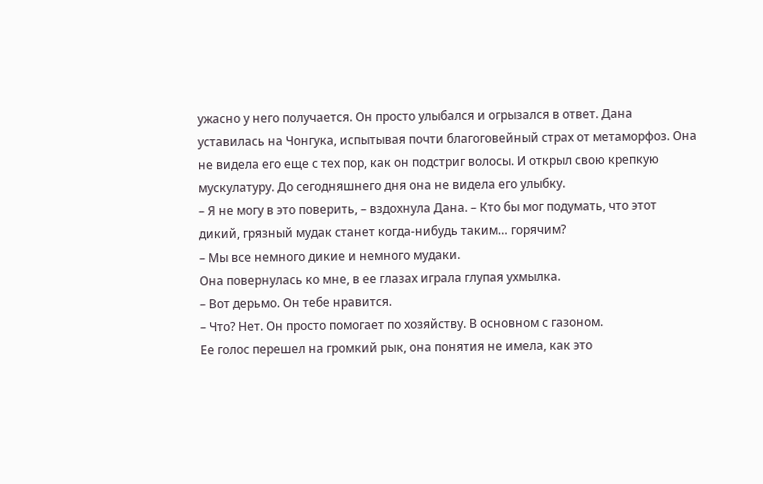ужасно у него получается. Он просто улыбался и огрызался в ответ. Дана уставилась на Чонгука, испытывая почти благоговейный страх от метаморфоз. Она не видела его еще с тех пор, как он подстриг волосы. И открыл свою крепкую мускулатуру. До сегодняшнего дня она не видела его улыбку.
– Я не могу в это поверить, – вздохнула Дана. – Кто бы мог подумать, что этот дикий, грязный мудак станет когда-нибудь таким… горячим?
– Мы все немного дикие и немного мудаки.
Она повернулась ко мне, в ее глазах играла глупая ухмылка.
– Вот дерьмо. Он тебе нравится.
– Что? Нет. Он просто помогает по хозяйству. В основном с газоном.
Ее голос перешел на громкий рык, она понятия не имела, как это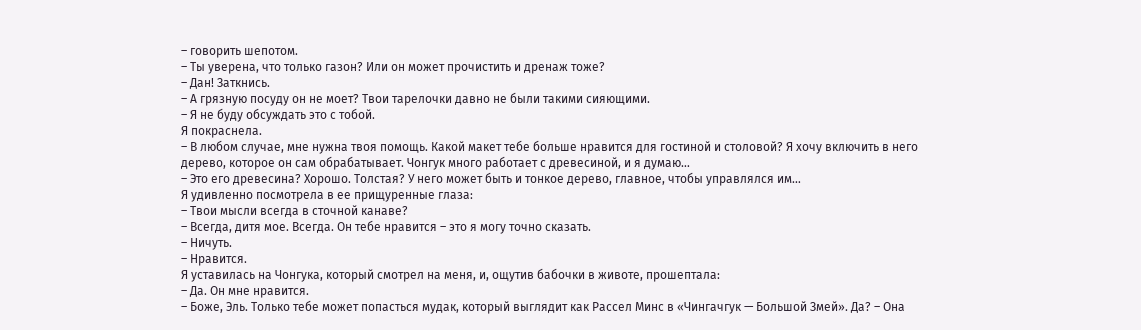– говорить шепотом.
– Ты уверена, что только газон? Или он может прочистить и дренаж тоже?
– Дан! Заткнись.
– А грязную посуду он не моет? Твои тарелочки давно не были такими сияющими.
– Я не буду обсуждать это с тобой.
Я покраснела.
– В любом случае, мне нужна твоя помощь. Какой макет тебе больше нравится для гостиной и столовой? Я хочу включить в него дерево, которое он сам обрабатывает. Чонгук много работает с древесиной, и я думаю…
– Это его древесина? Хорошо. Толстая? У него может быть и тонкое дерево, главное, чтобы управлялся им…
Я удивленно посмотрела в ее прищуренные глаза:
– Твои мысли всегда в сточной канаве?
– Всегда, дитя мое. Всегда. Он тебе нравится – это я могу точно сказать.
– Ничуть.
– Нравится.
Я уставилась на Чонгука, который смотрел на меня, и, ощутив бабочки в животе, прошептала:
– Да. Он мне нравится.
– Боже, Эль. Только тебе может попасться мудак, который выглядит как Рассел Минс в «Чингачгук — Большой Змей». Да? – Она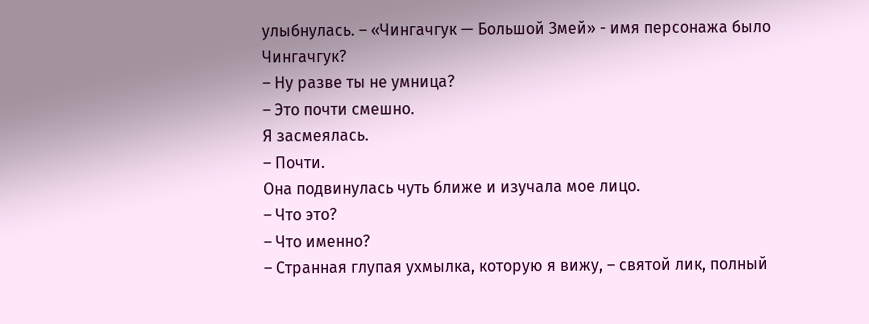улыбнулась. – «Чингачгук — Большой Змей» - имя персонажа было Чингачгук?
– Ну разве ты не умница?
– Это почти смешно.
Я засмеялась.
– Почти.
Она подвинулась чуть ближе и изучала мое лицо.
– Что это?
– Что именно?
– Странная глупая ухмылка, которую я вижу, – святой лик, полный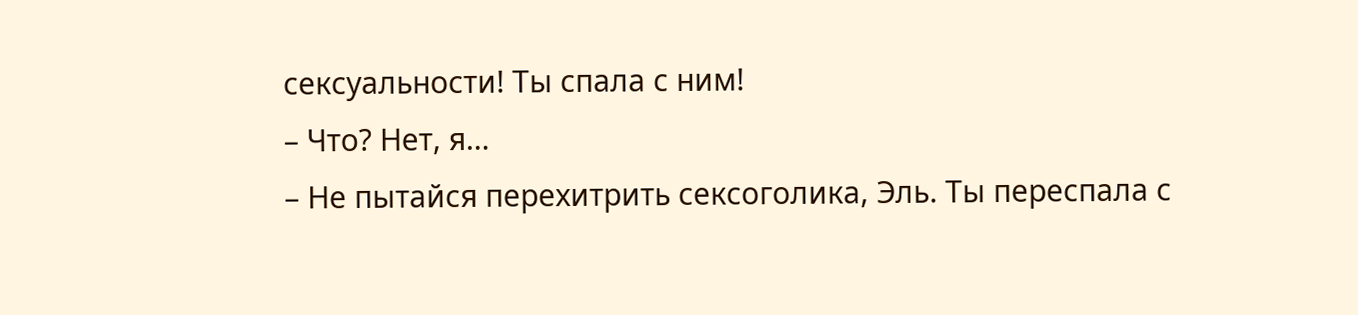сексуальности! Ты спала с ним!
– Что? Нет, я…
– Не пытайся перехитрить сексоголика, Эль. Ты переспала с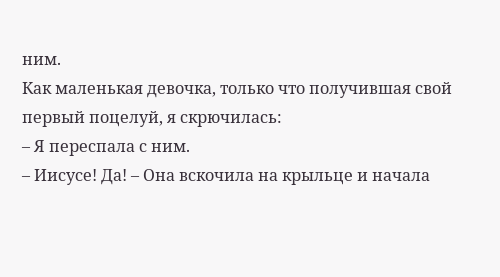ним.
Как маленькая девочка, только что получившая свой первый поцелуй, я скрючилась:
– Я переспала с ним.
– Иисусе! Да! – Она вскочила на крыльце и начала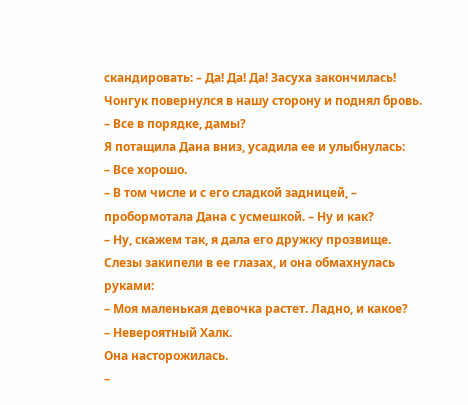скандировать: – Да! Да! Да! Засуха закончилась!
Чонгук повернулся в нашу сторону и поднял бровь.
– Все в порядке, дамы?
Я потащила Дана вниз, усадила ее и улыбнулась:
– Все хорошо.
– В том числе и с его сладкой задницей, – пробормотала Дана с усмешкой. – Ну и как?
– Ну, скажем так, я дала его дружку прозвище.
Слезы закипели в ее глазах, и она обмахнулась руками:
– Моя маленькая девочка растет. Ладно, и какое?
– Невероятный Халк.
Она насторожилась.
–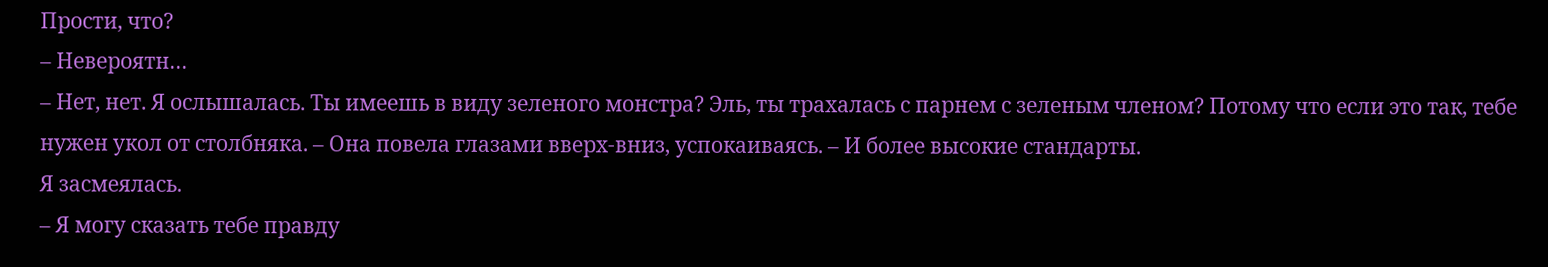Прости, что?
– Невероятн…
– Нет, нет. Я ослышалась. Ты имеешь в виду зеленого монстра? Эль, ты трахалась с парнем с зеленым членом? Потому что если это так, тебе нужен укол от столбняка. – Она повела глазами вверх-вниз, успокаиваясь. – И более высокие стандарты.
Я засмеялась.
– Я могу сказать тебе правду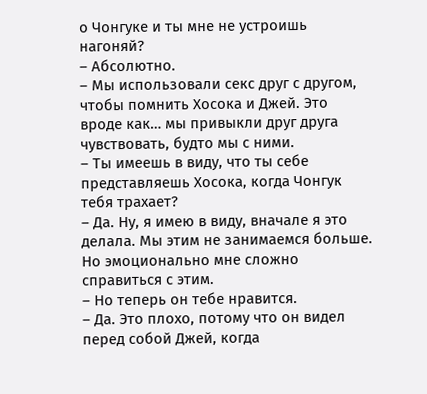о Чонгуке и ты мне не устроишь нагоняй?
– Абсолютно.
– Мы использовали секс друг с другом, чтобы помнить Хосока и Джей. Это вроде как… мы привыкли друг друга чувствовать, будто мы с ними.
– Ты имеешь в виду, что ты себе представляешь Хосока, когда Чонгук тебя трахает?
– Да. Ну, я имею в виду, вначале я это делала. Мы этим не занимаемся больше. Но эмоционально мне сложно справиться с этим.
– Но теперь он тебе нравится.
– Да. Это плохо, потому что он видел перед собой Джей, когда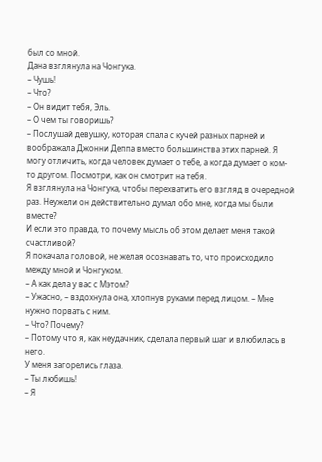был со мной.
Дана взглянула на Чонгука.
– Чушь!
– Что?
– Он видит тебя, Эль.
– О чем ты говоришь?
– Послушай девушку, которая спала с кучей разных парней и воображала Джонни Деппа вместо большинства этих парней. Я могу отличить, когда человек думает о тебе, а когда думает о ком-то другом. Посмотри, как он смотрит на тебя.
Я взглянула на Чонгука, чтобы перехватить его взгляд в очередной раз. Неужели он действительно думал обо мне, когда мы были вместе?
И если это правда, то почему мысль об этом делает меня такой счастливой?
Я покачала головой, не желая осознавать то, что происходило между мной и Чонгуком.
– А как дела у вас с Мэтом?
– Ужасно, – вздохнула она, хлопнув руками перед лицом. – Мне нужно порвать с ним.
– Что? Почему?
– Потому что я, как неудачник, сделала первый шаг и влюбилась в него.
У меня загорелись глаза.
– Ты любишь!
– Я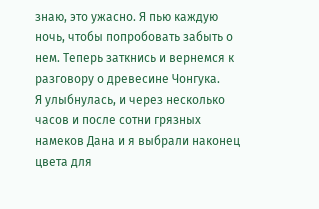знаю, это ужасно. Я пью каждую ночь, чтобы попробовать забыть о нем. Теперь заткнись и вернемся к разговору о древесине Чонгука.
Я улыбнулась, и через несколько часов и после сотни грязных намеков Дана и я выбрали наконец цвета для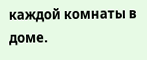каждой комнаты в доме.